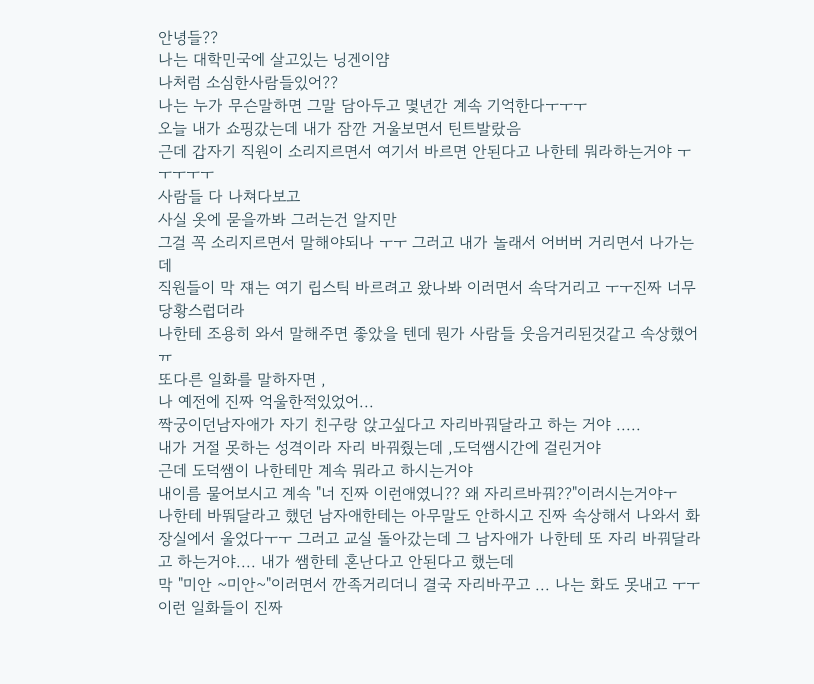안녕들??
나는 대학민국에 살고있는 닝겐이얌
나처럼 소심한사람들있어??
나는 누가 무슨말하면 그말 담아두고 몇년간 계속 기억한다ㅜㅜㅜ
오늘 내가 쇼핑갔는데 내가 잠깐 거울보면서 틴트발랐음
근데 갑자기 직원이 소리지르면서 여기서 바르면 안된다고 나한테 뭐라하는거야 ㅜㅜㅜㅜㅜ
사람들 다 나쳐다보고
사실 옷에 묻을까봐 그러는건 알지만
그걸 꼭 소리지르면서 말해야되나 ㅜㅜ 그러고 내가 놀래서 어버버 거리면서 나가는데
직원들이 막 쟤는 여기 립스틱 바르려고 왔나봐 이러면서 속닥거리고 ㅜㅜ진짜 너무 당황스럽더라
나한테 조용히 와서 말해주면 좋았을 텐데 뭔가 사람들 웃음거리된것같고 속상했어 ㅠ
또다른 일화를 말하자면 ,
나 예전에 진짜 억울한적있었어...
짝궁이던남자애가 자기 친구랑 앉고싶다고 자리바꿔달라고 하는 거야 .....
내가 거절 못하는 성격이라 자리 바꿔줬는데 ,도덕쌤시간에 걸린거야
근데 도덕쌤이 나한테만 계속 뭐라고 하시는거야
내이름 물어보시고 계속 "너 진짜 이런애였니?? 왜 자리르바꿔??"이러시는거야ㅜ
나한테 바뚸달라고 했던 남자애한테는 아무말도 안하시고 진짜 속상해서 나와서 화장실에서 울었다ㅜㅜ 그러고 교실 돌아갔는데 그 남자애가 나한테 또 자리 바꿔달라고 하는거야.... 내가 쌤한테 혼난다고 안된다고 했는데
막 "미안 ~미안~"이러면서 깐족거리더니 결국 자리바꾸고 ... 나는 화도 못내고 ㅜㅜ
이런 일화들이 진짜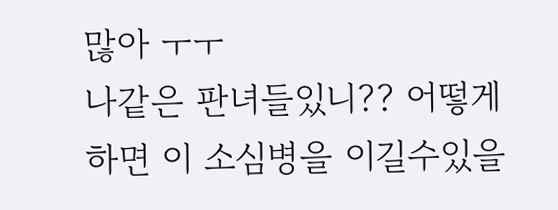많아 ㅜㅜ
나같은 판녀들있니?? 어떻게하면 이 소심병을 이길수있을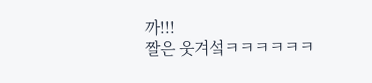까!!!
짤은 웃겨섴ㅋㅋㅋㅋㅋㅋ